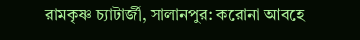রামকৃষ্ণ চ্যাটার্জী, সালানপুর: করোনা আবহে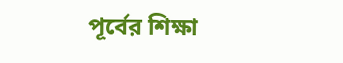পূর্বের শিক্ষা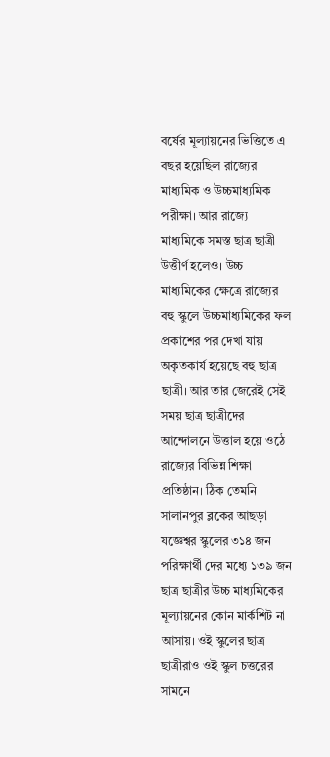বর্ষের মূল্যায়নের ভিত্তিতে এ বছর হয়েছিল রাজ্যের মাধ্যমিক ও উচ্চমাধ্যমিক পরীক্ষা। আর রাজ্যে মাধ্যমিকে সমস্ত ছাত্র ছাত্রী উত্তীর্ণ হলেও। উচ্চ মাধ্যমিকের ক্ষেত্রে রাজ্যের বহু স্কুলে উচ্চমাধ্যমিকের ফল প্রকাশের পর দেখা যায় অকৃতকার্য হয়েছে বহু ছাত্র ছাত্রী। আর তার জেরেই সেই সময় ছাত্র ছাত্রীদের আন্দোলনে উত্তাল হয়ে ওঠে রাজ্যের বিভিন্ন শিক্ষা প্রতিষ্ঠান। ঠিক তেমনি সালানপুর ব্লকের আছড়া যজ্ঞেশ্বর স্কুলের ৩১৪ জন পরিক্ষার্থী দের মধ্যে ১৩৯ জন ছাত্র ছাত্রীর উচ্চ মাধ্যমিকের মূল্যায়নের কোন মার্কশিট না আসায়। ওই স্কুলের ছাত্র ছাত্রীরাও ওই স্কুল চত্তরের সামনে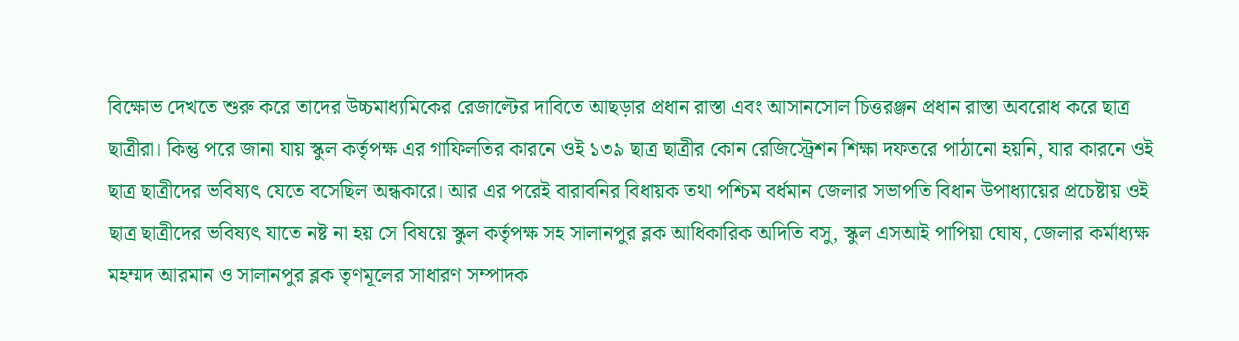বিক্ষোভ দেখতে শুরু করে তাদের উচ্চমাধ্যমিকের রেজাল্টের দাবিতে আছড়ার প্রধান রাস্তা এবং আসানসোল চিত্তরঞ্জন প্রধান রাস্তা অবরোধ করে ছাত্র ছাত্রীরা। কিন্তু পরে জানা যায় স্কুল কর্তৃপক্ষ এর গাফিলতির কারনে ওই ১৩৯ ছাত্র ছাত্রীর কোন রেজিস্ট্রেশন শিক্ষা দফতরে পাঠানো হয়নি, যার কারনে ওই ছাত্র ছাত্রীদের ভবিষ্যৎ যেতে বসেছিল অন্ধকারে। আর এর পরেই বারাবনির বিধায়ক তথা পশ্চিম বর্ধমান জেলার সভাপতি বিধান উপাধ্যায়ের প্রচেষ্টায় ওই ছাত্র ছাত্রীদের ভবিষ্যৎ যাতে নষ্ট না হয় সে বিষয়ে স্কুল কর্তৃপক্ষ সহ সালানপুর ব্লক আধিকারিক অদিতি বসু, স্কুল এসআই পাপিয়া ঘোষ, জেলার কর্মাধ্যক্ষ মহম্মদ আরমান ও সালানপুর ব্লক তৃণমূলের সাধারণ সম্পাদক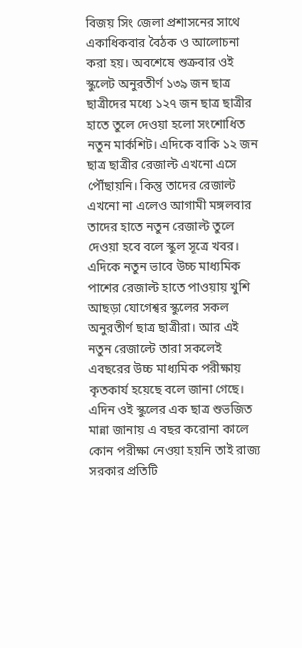বিজয় সিং জেলা প্রশাসনের সাথে একাধিকবার বৈঠক ও আলোচনা করা হয়। অবশেষে শুক্রবার ওই স্কুলেট অনুরতীর্ণ ১৩৯ জন ছাত্র ছাত্রীদের মধ্যে ১২৭ জন ছাত্র ছাত্রীর হাতে তুলে দেওয়া হলো সংশোধিত নতুন মার্কশিট। এদিকে বাকি ১২ জন ছাত্র ছাত্রীর রেজাল্ট এখনো এসে পৌঁছায়নি। কিন্তু তাদের রেজাল্ট এখনো না এলেও আগামী মঙ্গলবার তাদের হাতে নতুন রেজাল্ট তুলে দেওয়া হবে বলে স্কুল সূত্রে খবর। এদিকে নতুন ভাবে উচ্চ মাধ্যমিক পাশের রেজাল্ট হাতে পাওয়ায় খুশি আছড়া যোগেশ্বর স্কুলের সকল অনুরতীর্ণ ছাত্র ছাত্রীরা। আর এই নতুন রেজাল্টে তারা সকলেই এবছরের উচ্চ মাধ্যমিক পরীক্ষায় কৃতকার্য হয়েছে বলে জানা গেছে। এদিন ওই স্কুলের এক ছাত্র শুভজিত মান্না জানায় এ বছর করোনা কালে কোন পরীক্ষা নেওয়া হয়নি তাই রাজ্য সরকার প্রতিটি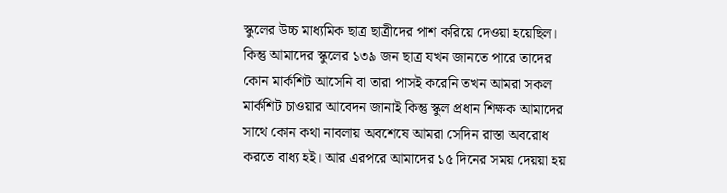স্কুলের উচ্চ মাধ্যমিক ছাত্র ছাত্রীদের পাশ করিয়ে দেওয়া হয়েছিল। কিন্তু আমাদের স্কুলের ১৩৯ জন ছাত্র যখন জানতে পারে তাদের কোন মার্কশিট আসেনি বা তারা পাসই করেনি তখন আমরা সকল মার্কশিট চাওয়ার আবেদন জানাই কিন্তু স্কুল প্রধান শিক্ষক আমাদের সাথে কোন কথা নাবলায় অবশেষে আমরা সেদিন রাস্তা অবরোধ করতে বাধ্য হই। আর এরপরে আমাদের ১৫ দিনের সময় দেয়য়া হয়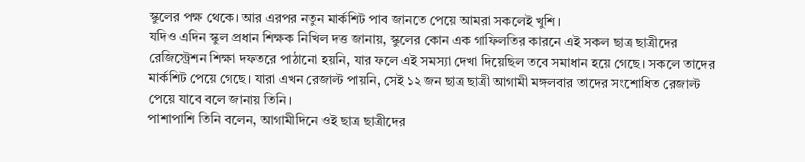স্কুলের পক্ষ থেকে। আর এরপর নতুন মার্কশিট পাব জানতে পেয়ে আমরা সকলেই খুশি।
যদিও এদিন স্কুল প্রধান শিক্ষক নিখিল দত্ত জানায়, স্কুলের কোন এক গাফিলতির কারনে এই সকল ছাত্র ছাত্রীদের রেজিস্ট্রেশন শিক্ষা দফতরে পাঠানো হয়নি, যার ফলে এই সমস্যা দেখা দিয়েছিল তবে সমাধান হয়ে গেছে। সকলে তাদের মার্কশিট পেয়ে গেছে। যারা এখন রেজাল্ট পায়নি, সেই ১২ জন ছাত্র ছাত্রী আগামী মঙ্গলবার তাদের সংশোধিত রেজাল্ট পেয়ে যাবে বলে জানায় তিনি।
পাশাপাশি তিনি বলেন, আগামীদিনে ওই ছাত্র ছাত্রীদের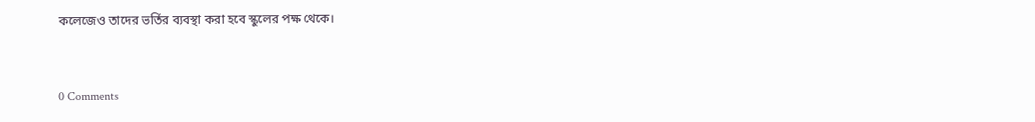কলেজেও তাদের ভর্তির ব্যবস্থা করা হবে স্কুলের পক্ষ থেকে।


0 Comments